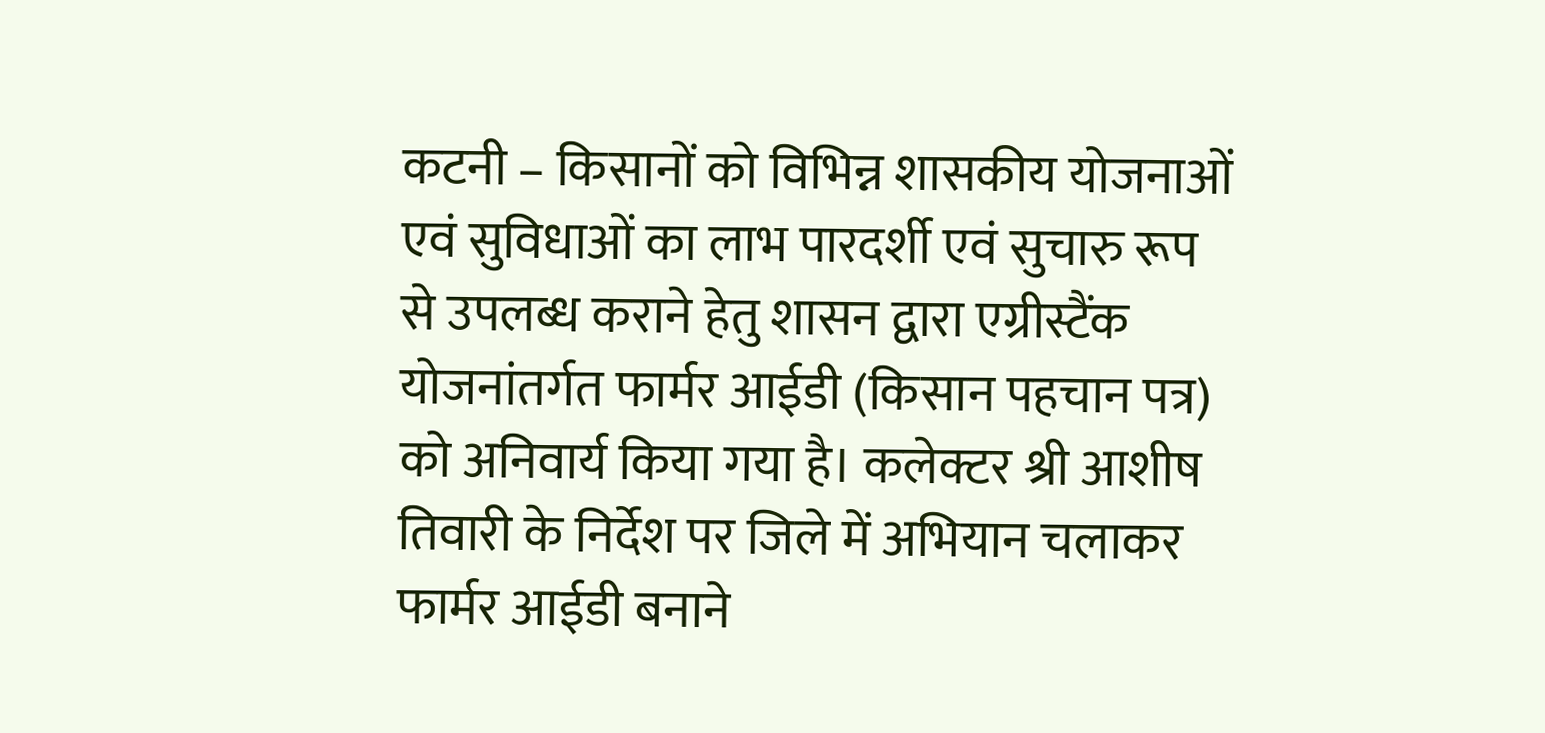कटनी – किसानों को विभिन्न शासकीय योजनाओं एवं सुविधाओं का लाभ पारदर्शी एवं सुचारु रूप से उपलब्ध कराने हेतु शासन द्वारा एग्रीस्टैंक योजनांतर्गत फार्मर आईडी (किसान पहचान पत्र) को अनिवार्य किया गया है। कलेक्टर श्री आशीष तिवारी के निर्देश पर जिले में अभियान चलाकर फार्मर आईडी बनाने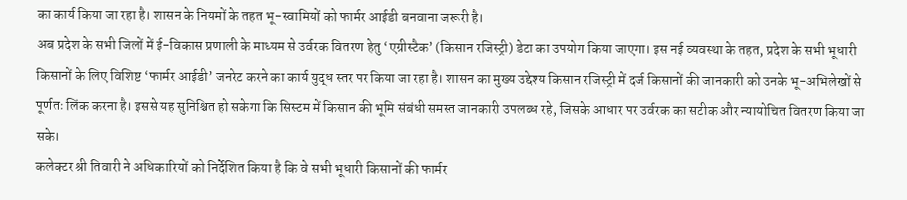का कार्य किया जा रहा है। शासन के नियमों के तहत भू-स्वामियों को फार्मर आईडी बनवाना जरूरी है।
अब प्रदेश के सभी जिलों में ई-विकास प्रणाली के माध्यम से उर्वरक वितरण हेतु ‘एग्रीस्टैक’ (किसान रजिस्ट्री) डेटा का उपयोग किया जाएगा। इस नई व्यवस्था के तहत, प्रदेश के सभी भूधारी किसानों के लिए विशिष्ट ‘फार्मर आईडी’ जनरेट करने का कार्य युद्ध स्तर पर किया जा रहा है। शासन का मुख्य उद्देश्य किसान रजिस्ट्री में दर्ज किसानों की जानकारी को उनके भू-अभिलेखों से पूर्णतः लिंक करना है। इससे यह सुनिश्चित हो सकेगा कि सिस्टम में किसान की भूमि संबंधी समस्त जानकारी उपलब्ध रहे, जिसके आधार पर उर्वरक का सटीक और न्यायोचित वितरण किया जा सके।
कलेक्टर श्री तिवारी ने अधिकारियों को निर्देशित किया है कि वे सभी भूधारी किसानों की फार्मर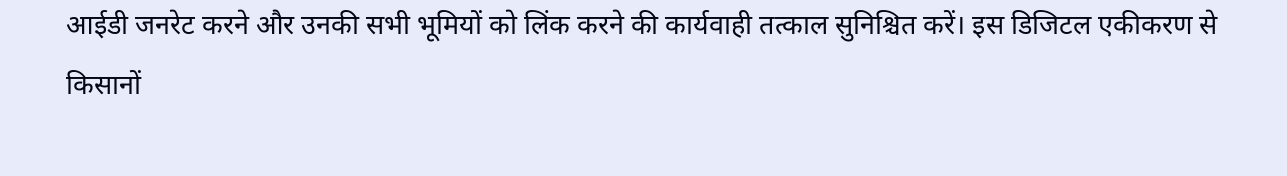आईडी जनरेट करने और उनकी सभी भूमियों को लिंक करने की कार्यवाही तत्काल सुनिश्चित करें। इस डिजिटल एकीकरण से किसानों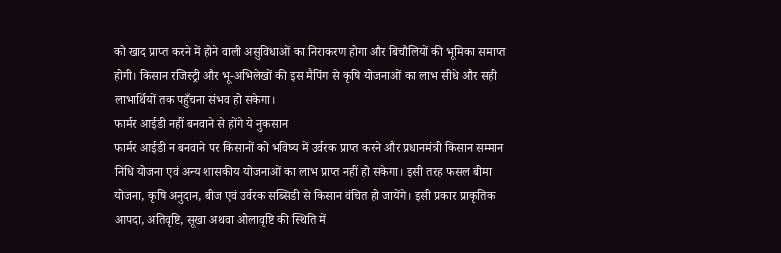को खाद प्राप्त करने में होने वाली असुविधाओं का निराकरण होगा और बिचौलियों की भूमिका समाप्त होगी। किसान रजिस्ट्री और भू-अभिलेखों की इस मैपिंग से कृषि योजनाओं का लाभ सीधे और सही लाभार्थियों तक पहुँचना संभव हो सकेगा।
फार्मर आईडी नहीं बनवाने से होंगे ये नुकसान
फार्मर आईडी न बनवाने पर किसानों को भविष्य में उर्वरक प्राप्त करने और प्रधानमंत्री किसान सम्मान निधि योजना एवं अन्य शासकीय योजनाओं का लाभ प्राप्त नहीं हो सकेगा। इसी तरह फसल बीमा योजना, कृषि अनुदान, बीज एवं उर्वरक सब्सिडी से किसान वंचित हो जायेंगे। इसी प्रकार प्राकृतिक आपदा, अतिवृष्टि, सूखा अथवा ओलावृष्टि की स्थिति में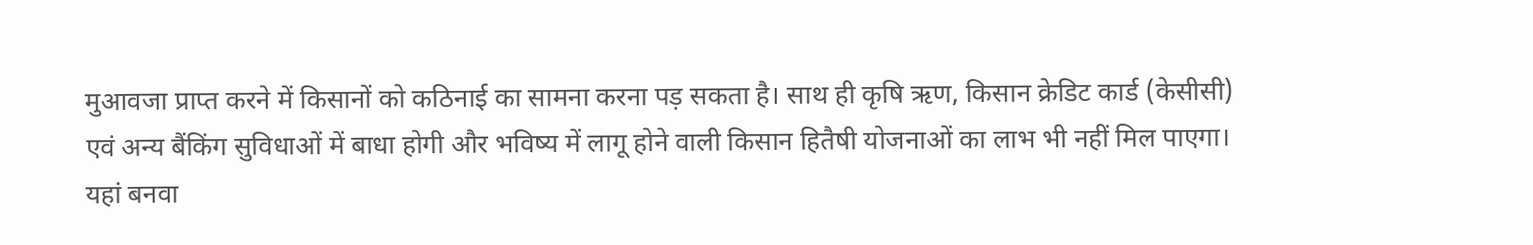मुआवजा प्राप्त करने में किसानों को कठिनाई का सामना करना पड़ सकता है। साथ ही कृषि ऋण, किसान क्रेडिट कार्ड (केसीसी) एवं अन्य बैंकिंग सुविधाओं में बाधा होगी और भविष्य में लागू होने वाली किसान हितैषी योजनाओं का लाभ भी नहीं मिल पाएगा।
यहां बनवा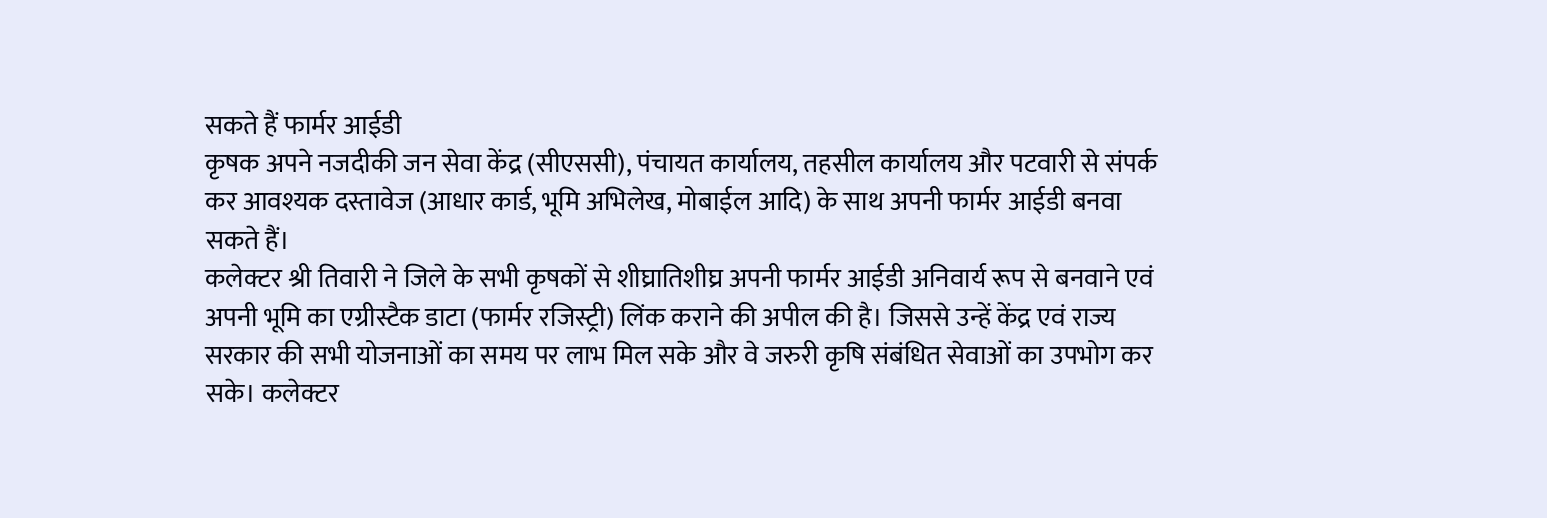सकते हैं फार्मर आईडी
कृषक अपने नजदीकी जन सेवा केंद्र (सीएससी), पंचायत कार्यालय, तहसील कार्यालय और पटवारी से संपर्क कर आवश्यक दस्तावेज (आधार कार्ड, भूमि अभिलेख, मोबाईल आदि) के साथ अपनी फार्मर आईडी बनवा सकते हैं।
कलेक्टर श्री तिवारी ने जिले के सभी कृषकों से शीघ्रातिशीघ्र अपनी फार्मर आईडी अनिवार्य रूप से बनवाने एवं अपनी भूमि का एग्रीस्टैक डाटा (फार्मर रजिस्ट्री) लिंक कराने की अपील की है। जिससे उन्हें केंद्र एवं राज्य सरकार की सभी योजनाओं का समय पर लाभ मिल सके और वे जरुरी कृषि संबंधित सेवाओं का उपभोग कर सके। कलेक्टर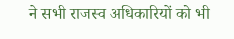ने सभी राजस्व अधिकारियों को भी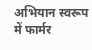अभियान स्वरूप में फार्मर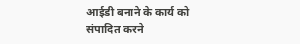आईडी बनाने के कार्य को संपादित करने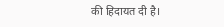की हिदायत दी है।